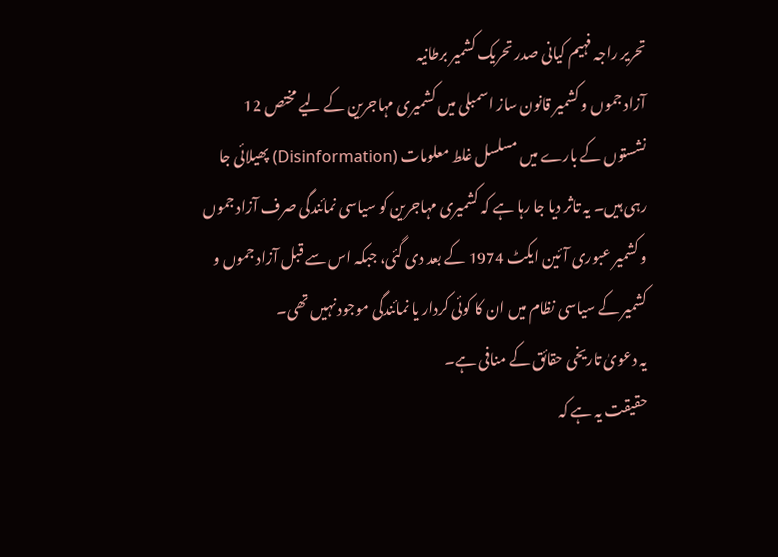تحریر راجہ فہیم کیانی صدر تحریک کشمیر برطانیہ
آزاد جموں و کشمیر قانون ساز اسمبلی میں کشمیری مہاجرین کے لیے مختص 12 نشستوں کے بارے میں مسلسل غلط معلومات (Disinformation) پھیلائی جا رہی ہیں۔ یہ تاثر دیا جا رہا ہے کہ کشمیری مہاجرین کو سیاسی نمائندگی صرف آزاد جموں و کشمیر عبوری آئین ایکٹ 1974 کے بعد دی گئی، جبکہ اس سے قبل آزاد جموں و کشمیر کے سیاسی نظام میں ان کا کوئی کردار یا نمائندگی موجود نہیں تھی۔
یہ دعویٰ تاریخی حقائق کے منافی ہے۔
حقیقت یہ ہے کہ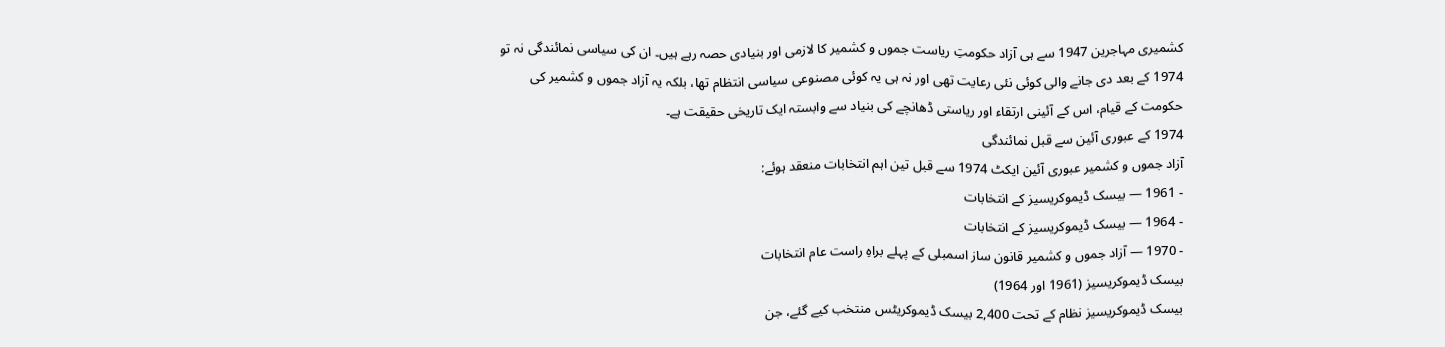کشمیری مہاجرین 1947 سے ہی آزاد حکومتِ ریاست جموں و کشمیر کا لازمی اور بنیادی حصہ رہے ہیں۔ ان کی سیاسی نمائندگی نہ تو 1974 کے بعد دی جانے والی کوئی نئی رعایت تھی اور نہ ہی یہ کوئی مصنوعی سیاسی انتظام تھا، بلکہ یہ آزاد جموں و کشمیر کی حکومت کے قیام، اس کے آئینی ارتقاء اور ریاستی ڈھانچے کی بنیاد سے وابستہ ایک تاریخی حقیقت ہے۔
1974 کے عبوری آئین سے قبل نمائندگی
آزاد جموں و کشمیر عبوری آئین ایکٹ 1974 سے قبل تین اہم انتخابات منعقد ہوئے:
- 1961 — بیسک ڈیموکریسیز کے انتخابات
- 1964 — بیسک ڈیموکریسیز کے انتخابات
- 1970 — آزاد جموں و کشمیر قانون ساز اسمبلی کے پہلے براہِ راست عام انتخابات
بیسک ڈیموکریسیز (1961 اور 1964)
بیسک ڈیموکریسیز نظام کے تحت 2,400 بیسک ڈیموکریٹس منتخب کیے گئے، جن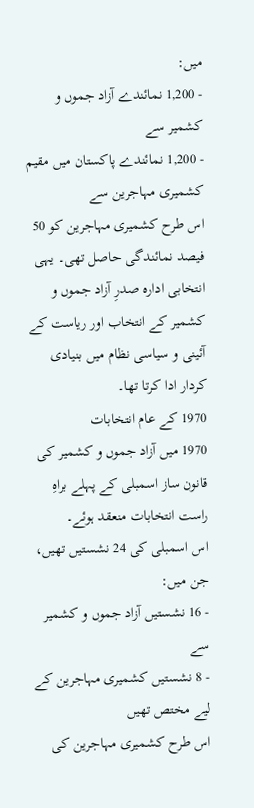میں:
- 1,200 نمائندے آزاد جموں و کشمیر سے
- 1,200 نمائندے پاکستان میں مقیم کشمیری مہاجرین سے
اس طرح کشمیری مہاجرین کو 50 فیصد نمائندگی حاصل تھی۔ یہی انتخابی ادارہ صدرِ آزاد جموں و کشمیر کے انتخاب اور ریاست کے آئینی و سیاسی نظام میں بنیادی کردار ادا کرتا تھا۔
1970 کے عام انتخابات
1970 میں آزاد جموں و کشمیر کی قانون ساز اسمبلی کے پہلے براہِ راست انتخابات منعقد ہوئے۔
اس اسمبلی کی 24 نشستیں تھیں، جن میں:
- 16 نشستیں آزاد جموں و کشمیر سے
- 8 نشستیں کشمیری مہاجرین کے لیے مختص تھیں
اس طرح کشمیری مہاجرین کی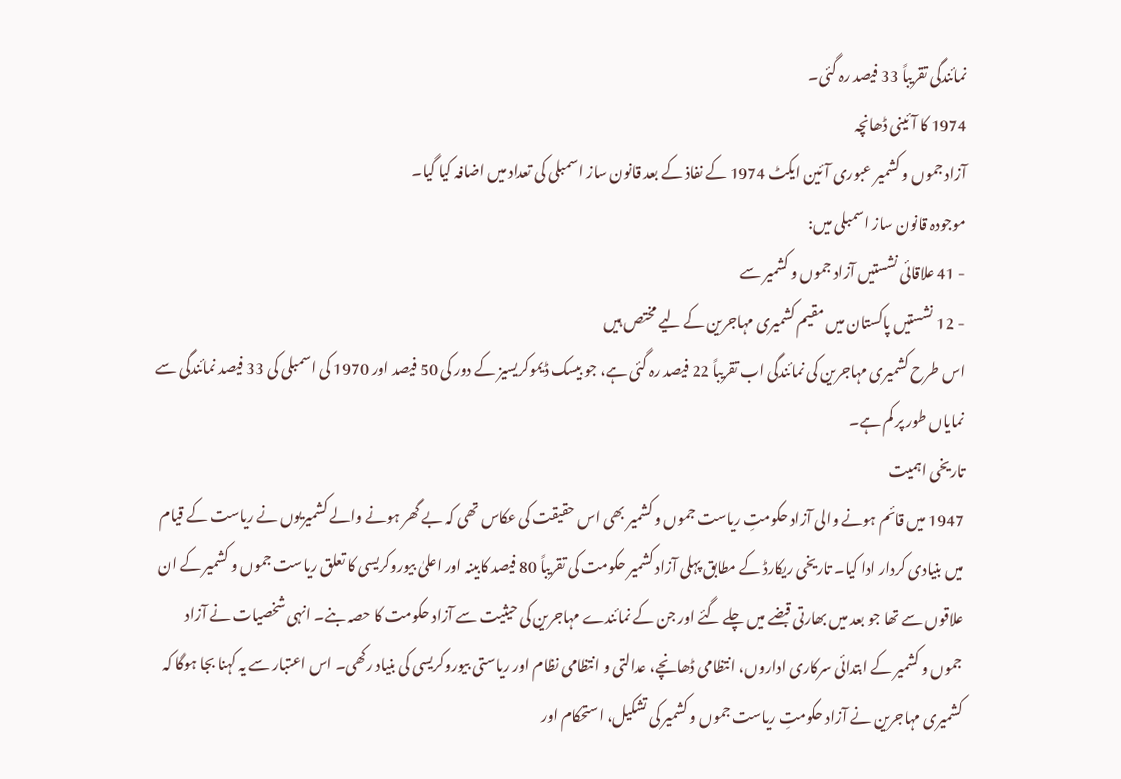نمائندگی تقریباً 33 فیصد رہ گئی۔
1974 کا آئینی ڈھانچہ
آزاد جموں و کشمیر عبوری آئین ایکٹ 1974 کے نفاذ کے بعد قانون ساز اسمبلی کی تعداد میں اضافہ کیا گیا۔
موجودہ قانون ساز اسمبلی میں:
- 41 علاقائی نشستیں آزاد جموں و کشمیر سے
- 12 نشستیں پاکستان میں مقیم کشمیری مہاجرین کے لیے مختص ہیں
اس طرح کشمیری مہاجرین کی نمائندگی اب تقریباً 22 فیصد رہ گئی ہے، جو بیسک ڈیموکریسیز کے دور کی 50 فیصد اور 1970 کی اسمبلی کی 33 فیصد نمائندگی سے نمایاں طور پر کم ہے۔
تاریخی اہمیت
1947 میں قائم ہونے والی آزاد حکومتِ ریاست جموں و کشمیر بھی اس حقیقت کی عکاس تھی کہ بے گھر ہونے والے کشمیریوں نے ریاست کے قیام میں بنیادی کردار ادا کیا۔ تاریخی ریکارڈ کے مطابق پہلی آزاد کشمیر حکومت کی تقریباً 80 فیصد کابینہ اور اعلیٰ بیوروکریسی کا تعلق ریاست جموں و کشمیر کے ان علاقوں سے تھا جو بعد میں بھارتی قبضے میں چلے گئے اور جن کے نمائندے مہاجرین کی حیثیت سے آزاد حکومت کا حصہ بنے۔ انہی شخصیات نے آزاد جموں و کشمیر کے ابتدائی سرکاری اداروں، انتظامی ڈھانچے، عدالتی و انتظامی نظام اور ریاستی بیوروکریسی کی بنیاد رکھی۔ اس اعتبار سے یہ کہنا بجا ہوگا کہ کشمیری مہاجرین نے آزاد حکومتِ ریاست جموں و کشمیر کی تشکیل، استحکام اور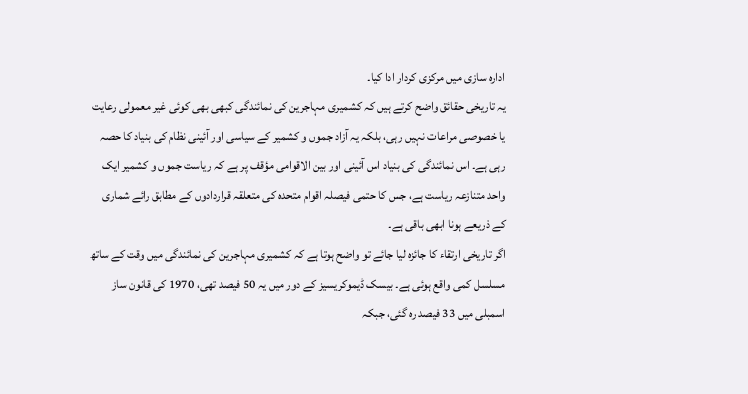ادارہ سازی میں مرکزی کردار ادا کیا۔
یہ تاریخی حقائق واضح کرتے ہیں کہ کشمیری مہاجرین کی نمائندگی کبھی بھی کوئی غیر معمولی رعایت یا خصوصی مراعات نہیں رہی، بلکہ یہ آزاد جموں و کشمیر کے سیاسی اور آئینی نظام کی بنیاد کا حصہ رہی ہے۔ اس نمائندگی کی بنیاد اس آئینی اور بین الاقوامی مؤقف پر ہے کہ ریاست جموں و کشمیر ایک واحد متنازعہ ریاست ہے، جس کا حتمی فیصلہ اقوام متحدہ کی متعلقہ قراردادوں کے مطابق رائے شماری کے ذریعے ہونا ابھی باقی ہے۔
اگر تاریخی ارتقاء کا جائزہ لیا جائے تو واضح ہوتا ہے کہ کشمیری مہاجرین کی نمائندگی میں وقت کے ساتھ مسلسل کمی واقع ہوئی ہے۔ بیسک ڈیموکریسیز کے دور میں یہ 50 فیصد تھی، 1970 کی قانون ساز اسمبلی میں 33 فیصد رہ گئی، جبکہ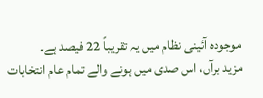موجودہ آئینی نظام میں یہ تقریباً 22 فیصد ہے۔
مزید برآں، اس صدی میں ہونے والے تمام عام انتخابات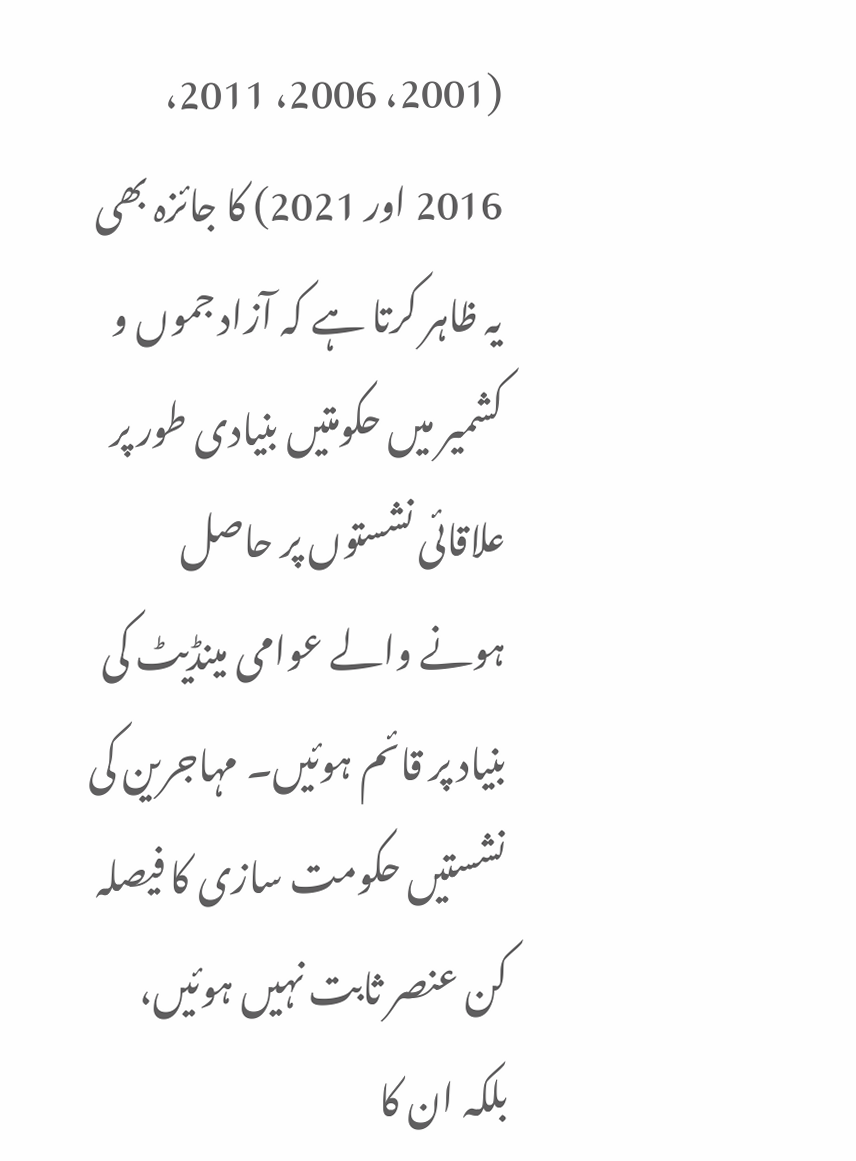(2001، 2006، 2011، 2016 اور 2021) کا جائزہ بھی یہ ظاہر کرتا ہے کہ آزاد جموں و کشمیر میں حکومتیں بنیادی طور پر علاقائی نشستوں پر حاصل ہونے والے عوامی مینڈیٹ کی بنیاد پر قائم ہوئیں۔ مہاجرین کی نشستیں حکومت سازی کا فیصلہ کن عنصر ثابت نہیں ہوئیں، بلکہ ان کا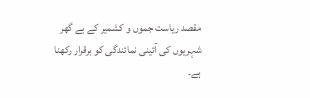مقصد ریاست جموں و کشمیر کے بے گھر شہریوں کی آئینی نمائندگی کو برقرار رکھنا ہے۔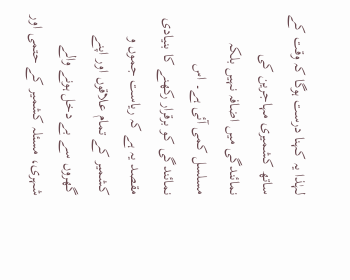لہٰذا یہ کہنا درست ہوگا کہ وقت کے ساتھ کشمیری مہاجرین کی نمائندگی میں اضافہ نہیں بلکہ مسلسل کمی آئی ہے۔ اس نمائندگی کو برقرار رکھنے کا بنیادی مقصد یہ ہے کہ ریاست جموں و کشمیر کے تمام علاقوں اور اپنے گھروں سے بے دخل ہونے والے شہری، مسئلہ کشمیر کے حتمی اور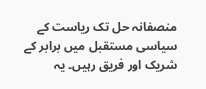منصفانہ حل تک ریاست کے سیاسی مستقبل میں برابر کے شریک اور فریق رہیں۔ یہ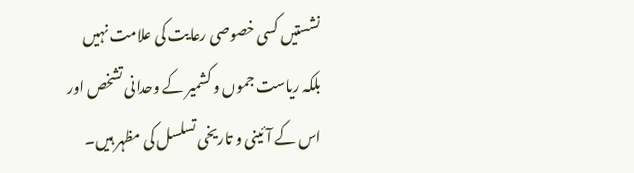نشستیں کسی خصوصی رعایت کی علامت نہیں بلکہ ریاست جموں و کشمیر کے وحدانی تشخص اور اس کے آئینی و تاریخی تسلسل کی مظہر ہیں۔